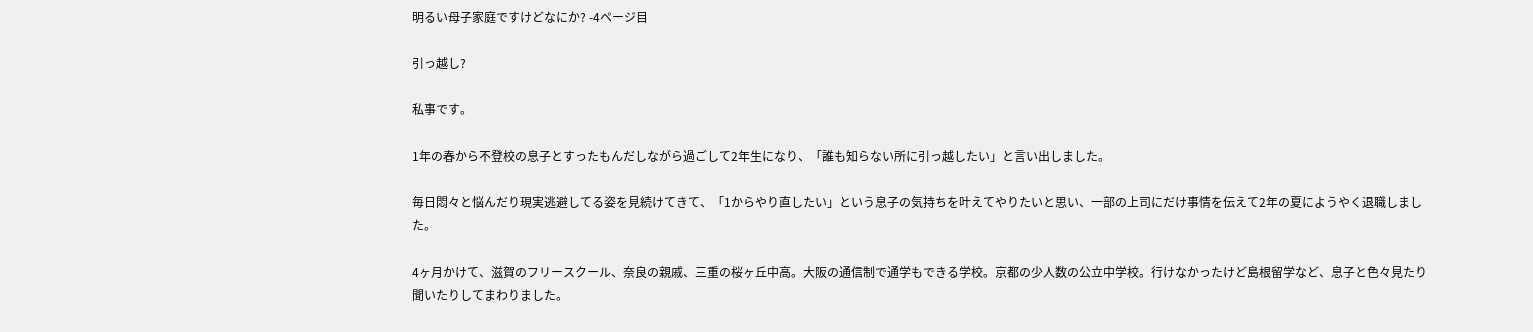明るい母子家庭ですけどなにか? -4ページ目

引っ越し?

私事です。

1年の春から不登校の息子とすったもんだしながら過ごして2年生になり、「誰も知らない所に引っ越したい」と言い出しました。

毎日悶々と悩んだり現実逃避してる姿を見続けてきて、「1からやり直したい」という息子の気持ちを叶えてやりたいと思い、一部の上司にだけ事情を伝えて2年の夏にようやく退職しました。

4ヶ月かけて、滋賀のフリースクール、奈良の親戚、三重の桜ヶ丘中高。大阪の通信制で通学もできる学校。京都の少人数の公立中学校。行けなかったけど島根留学など、息子と色々見たり聞いたりしてまわりました。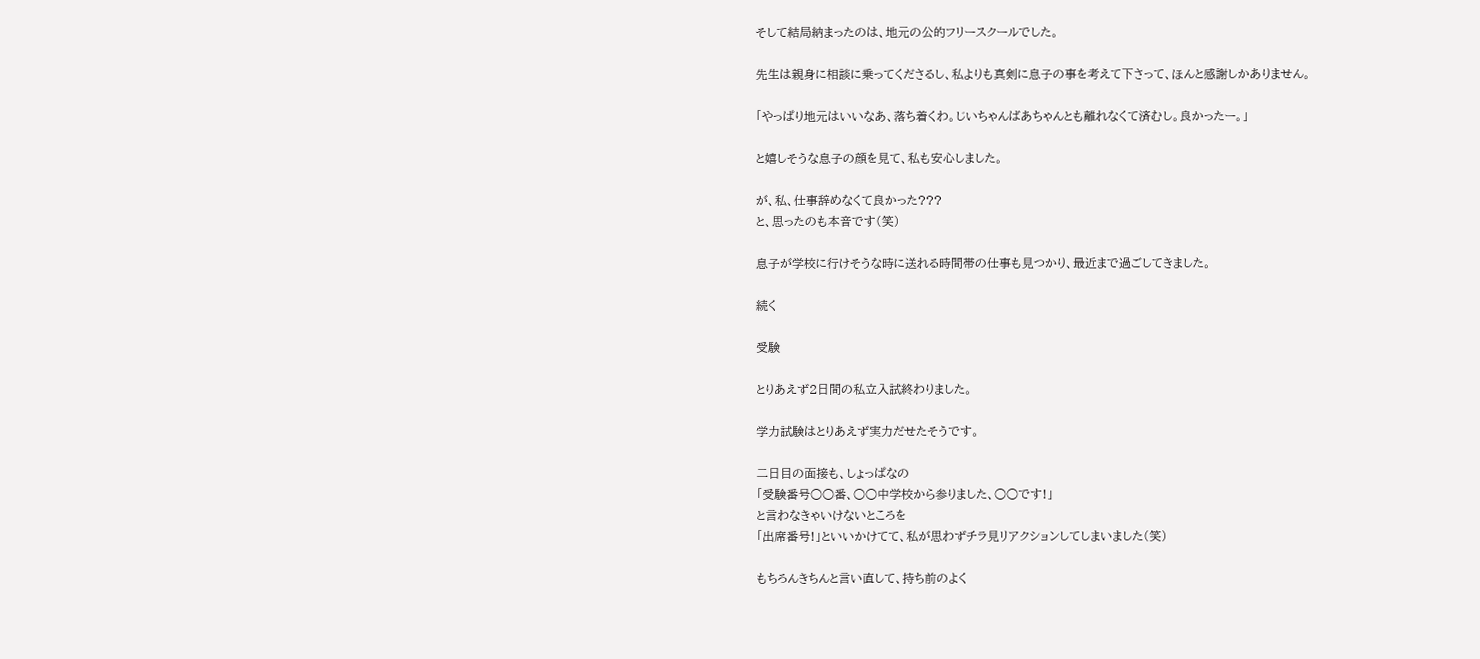そして結局納まったのは、地元の公的フリースクールでした。

先生は親身に相談に乗ってくださるし、私よりも真剣に息子の事を考えて下さって、ほんと感謝しかありません。

「やっぱり地元はいいなあ、落ち着くわ。じいちゃんばあちゃんとも離れなくて済むし。良かったー。」

と嬉しそうな息子の顔を見て、私も安心しました。

が、私、仕事辞めなくて良かった???
と、思ったのも本音です(笑)

息子が学校に行けそうな時に送れる時間帯の仕事も見つかり、最近まで過ごしてきました。

続く

受験

とりあえず2日間の私立入試終わりました。

学力試験はとりあえず実力だせたそうです。

二日目の面接も、しょっぱなの
「受験番号○○番、○○中学校から参りました、○○です!」
と言わなきゃいけないところを
「出席番号!」といいかけてて、私が思わずチラ見リアクションしてしまいました(笑)

もちろんきちんと言い直して、持ち前のよく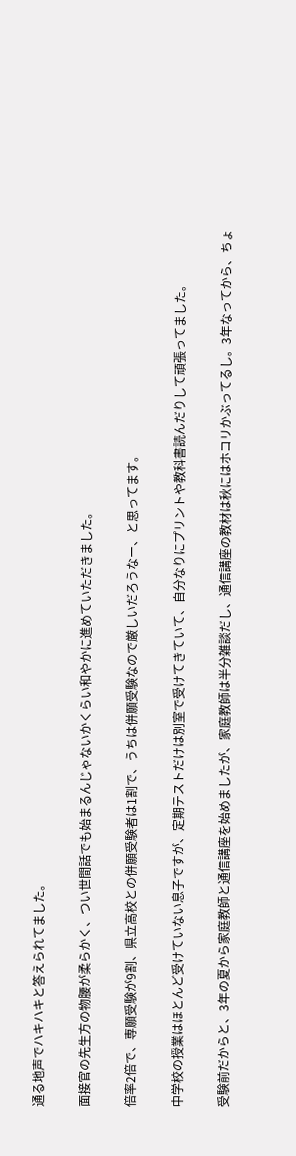通る地声でハキハキと答えられてました。

面接官の先生方の物腰が柔らかく、つい世間話でも始まるんじゃないかくらい和やかに進めていただきました。

倍率2倍で、専願受験が9割、県立高校との併願受験者は1割で、うちは併願受験なので厳しいだろうなー、と思ってます。

中学校の授業はほとんど受けていない息子ですが、定期テストだけは別室で受けてきていて、自分なりにプリントや教科書読んだりして頑張ってました。

受験前だからと、3年の夏から家庭教師と通信講座を始めましたが、家庭教師は半分雑談だし、通信講座の教材は秋にはホコリかぶってるし。3年なってから、ちょ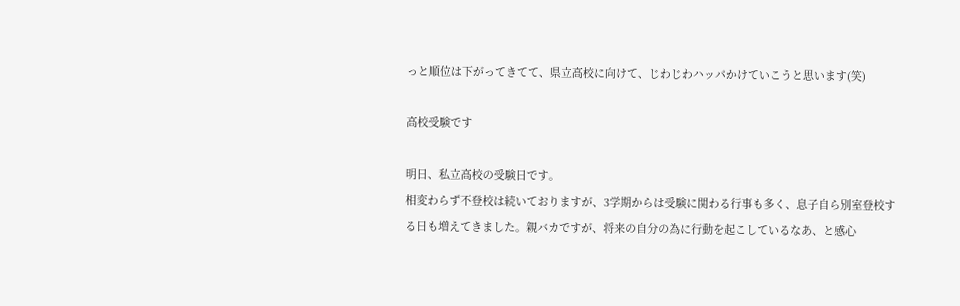っと順位は下がってきてて、県立高校に向けて、じわじわハッパかけていこうと思います(笑)

高校受験です

明日、私立高校の受験日です。
相変わらず不登校は続いておりますが、3学期からは受験に関わる行事も多く、息子自ら別室登校する日も増えてきました。親バカですが、将来の自分の為に行動を起こしているなあ、と感心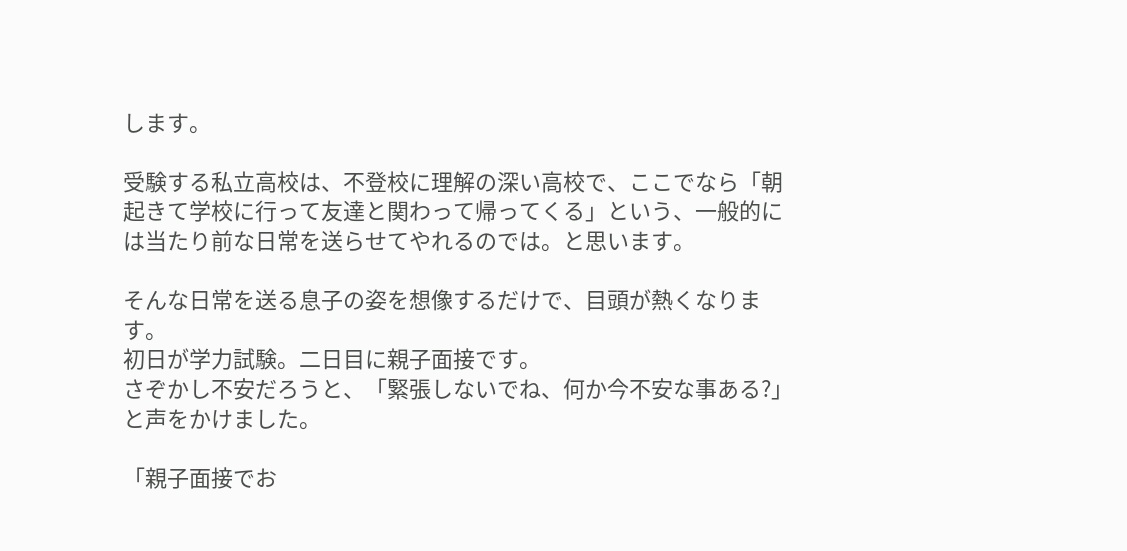します。

受験する私立高校は、不登校に理解の深い高校で、ここでなら「朝起きて学校に行って友達と関わって帰ってくる」という、一般的には当たり前な日常を送らせてやれるのでは。と思います。

そんな日常を送る息子の姿を想像するだけで、目頭が熱くなります。
初日が学力試験。二日目に親子面接です。
さぞかし不安だろうと、「緊張しないでね、何か今不安な事ある?」と声をかけました。

「親子面接でお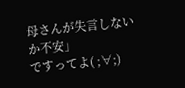母さんが失言しないか不安」
ですってよ( ;∀;)